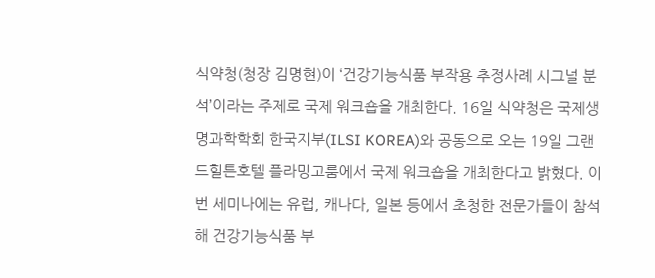식약청(청장 김명현)이 ‘건강기능식품 부작용 추정사례 시그널 분석’이라는 주제로 국제 워크숍을 개최한다. 16일 식약청은 국제생명과학학회 한국지부(ILSI KOREA)와 공동으로 오는 19일 그랜드힐튼호텔 플라밍고룸에서 국제 워크숍을 개최한다고 밝혔다. 이번 세미나에는 유럽, 캐나다, 일본 등에서 초청한 전문가들이 참석해 건강기능식품 부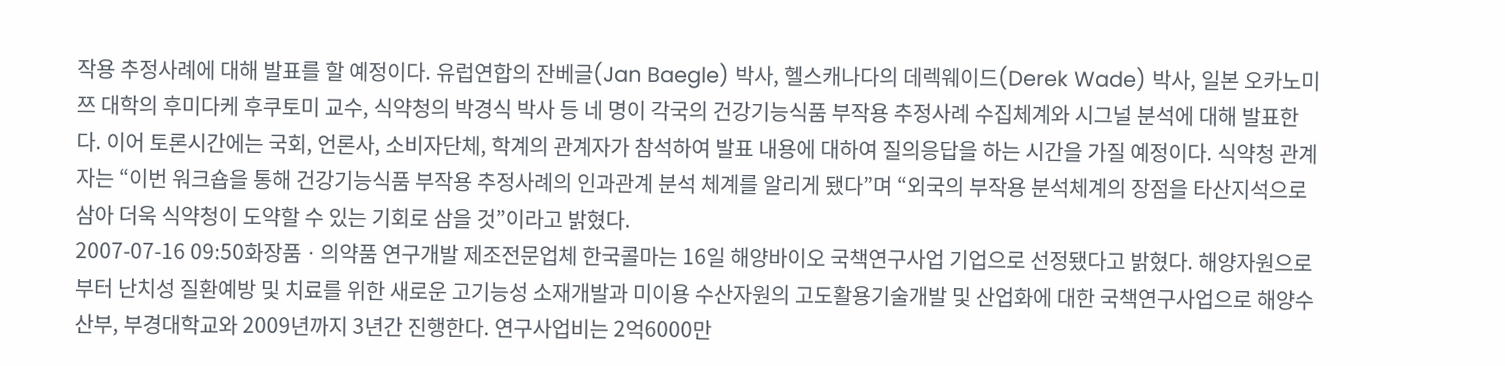작용 추정사례에 대해 발표를 할 예정이다. 유럽연합의 잔베글(Jan Baegle) 박사, 헬스캐나다의 데렉웨이드(Derek Wade) 박사, 일본 오카노미쯔 대학의 후미다케 후쿠토미 교수, 식약청의 박경식 박사 등 네 명이 각국의 건강기능식품 부작용 추정사례 수집체계와 시그널 분석에 대해 발표한다. 이어 토론시간에는 국회, 언론사, 소비자단체, 학계의 관계자가 참석하여 발표 내용에 대하여 질의응답을 하는 시간을 가질 예정이다. 식약청 관계자는 “이번 워크숍을 통해 건강기능식품 부작용 추정사례의 인과관계 분석 체계를 알리게 됐다”며 “외국의 부작용 분석체계의 장점을 타산지석으로 삼아 더욱 식약청이 도약할 수 있는 기회로 삼을 것”이라고 밝혔다.
2007-07-16 09:50화장품ㆍ의약품 연구개발 제조전문업체 한국콜마는 16일 해양바이오 국책연구사업 기업으로 선정됐다고 밝혔다. 해양자원으로부터 난치성 질환예방 및 치료를 위한 새로운 고기능성 소재개발과 미이용 수산자원의 고도활용기술개발 및 산업화에 대한 국책연구사업으로 해양수산부, 부경대학교와 2009년까지 3년간 진행한다. 연구사업비는 2억6000만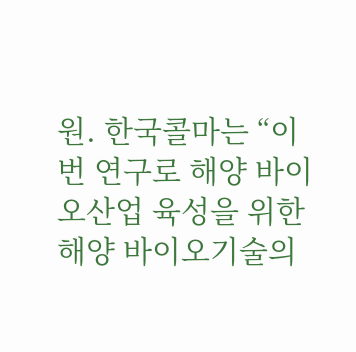원. 한국콜마는 “이번 연구로 해양 바이오산업 육성을 위한 해양 바이오기술의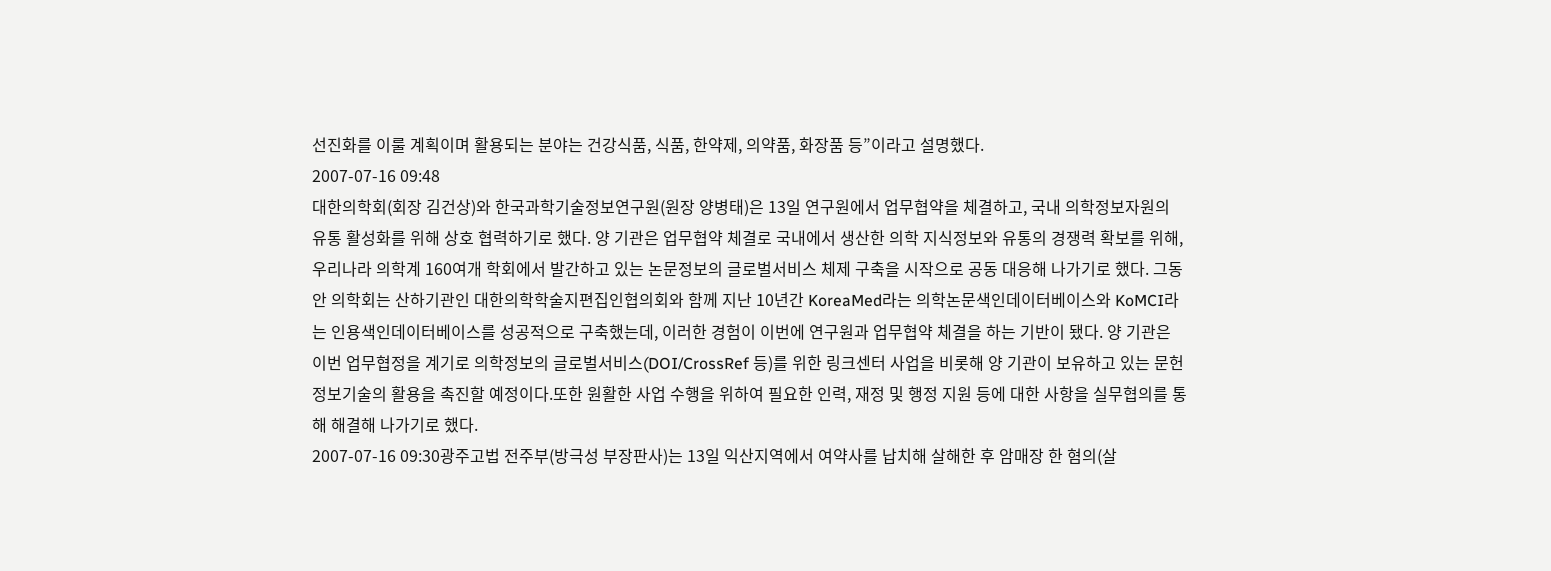선진화를 이룰 계획이며 활용되는 분야는 건강식품, 식품, 한약제, 의약품, 화장품 등”이라고 설명했다.
2007-07-16 09:48
대한의학회(회장 김건상)와 한국과학기술정보연구원(원장 양병태)은 13일 연구원에서 업무협약을 체결하고, 국내 의학정보자원의 유통 활성화를 위해 상호 협력하기로 했다. 양 기관은 업무협약 체결로 국내에서 생산한 의학 지식정보와 유통의 경쟁력 확보를 위해, 우리나라 의학계 160여개 학회에서 발간하고 있는 논문정보의 글로벌서비스 체제 구축을 시작으로 공동 대응해 나가기로 했다. 그동안 의학회는 산하기관인 대한의학학술지편집인협의회와 함께 지난 10년간 KoreaMed라는 의학논문색인데이터베이스와 KoMCI라는 인용색인데이터베이스를 성공적으로 구축했는데, 이러한 경험이 이번에 연구원과 업무협약 체결을 하는 기반이 됐다. 양 기관은 이번 업무협정을 계기로 의학정보의 글로벌서비스(DOI/CrossRef 등)를 위한 링크센터 사업을 비롯해 양 기관이 보유하고 있는 문헌정보기술의 활용을 촉진할 예정이다.또한 원활한 사업 수행을 위하여 필요한 인력, 재정 및 행정 지원 등에 대한 사항을 실무협의를 통해 해결해 나가기로 했다.
2007-07-16 09:30광주고법 전주부(방극성 부장판사)는 13일 익산지역에서 여약사를 납치해 살해한 후 암매장 한 혐의(살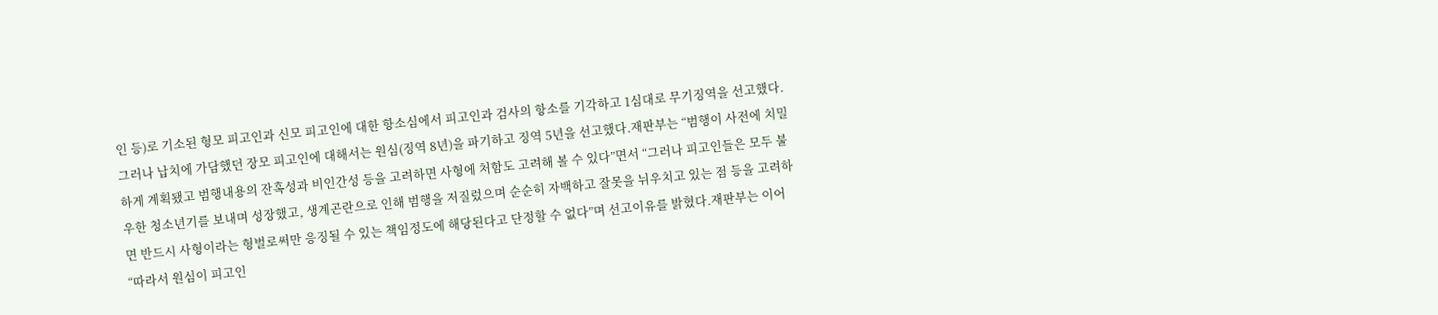인 등)로 기소된 형모 피고인과 신모 피고인에 대한 항소심에서 피고인과 검사의 항소를 기각하고 1심대로 무기징역을 선고했다. 그러나 납치에 가담했던 장모 피고인에 대해서는 원심(징역 8년)을 파기하고 징역 5년을 선고했다.재판부는 “범행이 사전에 치밀하게 계획됐고 범행내용의 잔혹성과 비인간성 등을 고려하면 사형에 처함도 고려해 볼 수 있다”면서 “그러나 피고인들은 모두 불우한 청소년기를 보내며 성장했고, 생계곤란으로 인해 범행을 저질렀으며 순순히 자백하고 잘못을 뉘우치고 있는 점 등을 고려하면 반드시 사형이라는 형벌로써만 응징될 수 있는 책임정도에 해당된다고 단정할 수 없다”며 선고이유를 밝혔다.재판부는 이어 “따라서 원심이 피고인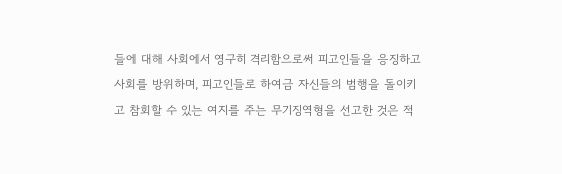들에 대해 사회에서 영구히 격리함으로써 피고인들을 응징하고 사회를 방위하며, 피고인들로 하여금 자신들의 범행을 돌이키고 참회할 수 있는 여지를 주는 무기징역형을 선고한 것은 적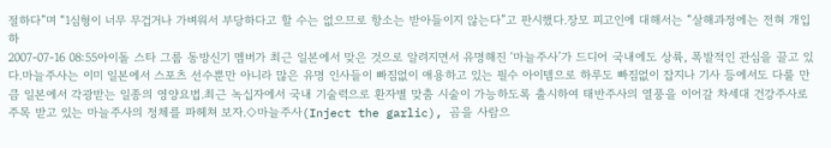절하다”며 “1심형이 너무 무겁거나 가벼워서 부당하다고 할 수는 없으므로 항소는 받아들이지 않는다”고 판시했다.장모 피고인에 대해서는 “살해과정에는 전혀 개입하
2007-07-16 08:55아이돌 스타 그룹 동방신기 멤버가 최근 일본에서 맞은 것으로 알려지면서 유명해진 ‘마늘주사’가 드디어 국내에도 상륙, 폭발적인 관심을 끌고 있다.마늘주사는 이미 일본에서 스포츠 선수뿐만 아니라 많은 유명 인사들이 빠짐없이 애용하고 있는 필수 아이템으로 하루도 빠짐없이 잡지나 기사 등에서도 다룰 만큼 일본에서 각광받는 일종의 영양요법.최근 녹십자에서 국내 기술력으로 환자별 맞춤 시술이 가능하도록 출시하여 태반주사의 열풍을 이어갈 차세대 건강주사로 주목 받고 있는 마늘주사의 정체를 파헤쳐 보자.◇마늘주사(Inject the garlic), 곰을 사람으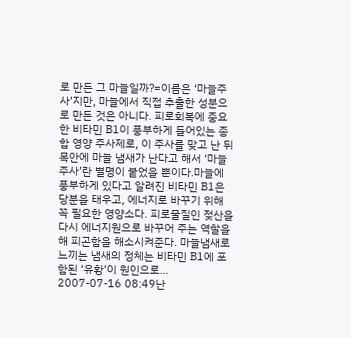로 만든 그 마늘일까?=이름은 ‘마늘주사’지만, 마늘에서 직접 추출한 성분으로 만든 것은 아니다. 피로회복에 중요한 비타민 B1이 풍부하게 들어있는 종합 영양 주사제로, 이 주사를 맞고 난 뒤 목안에 마늘 냄새가 난다고 해서 ‘마늘주사’란 별명이 붙었을 뿐이다.마늘에 풍부하게 있다고 알려진 비타민 B1은 당분을 태우고, 에너지로 바꾸기 위해 꼭 필요한 영양소다. 피로물질인 젖산을 다시 에너지원으로 바꾸어 주는 역할을 해 피곤함을 해소시켜준다. 마늘냄새로 느끼는 냄새의 정체는 비타민 B1에 포함된 ‘유황’이 원인으로…
2007-07-16 08:49난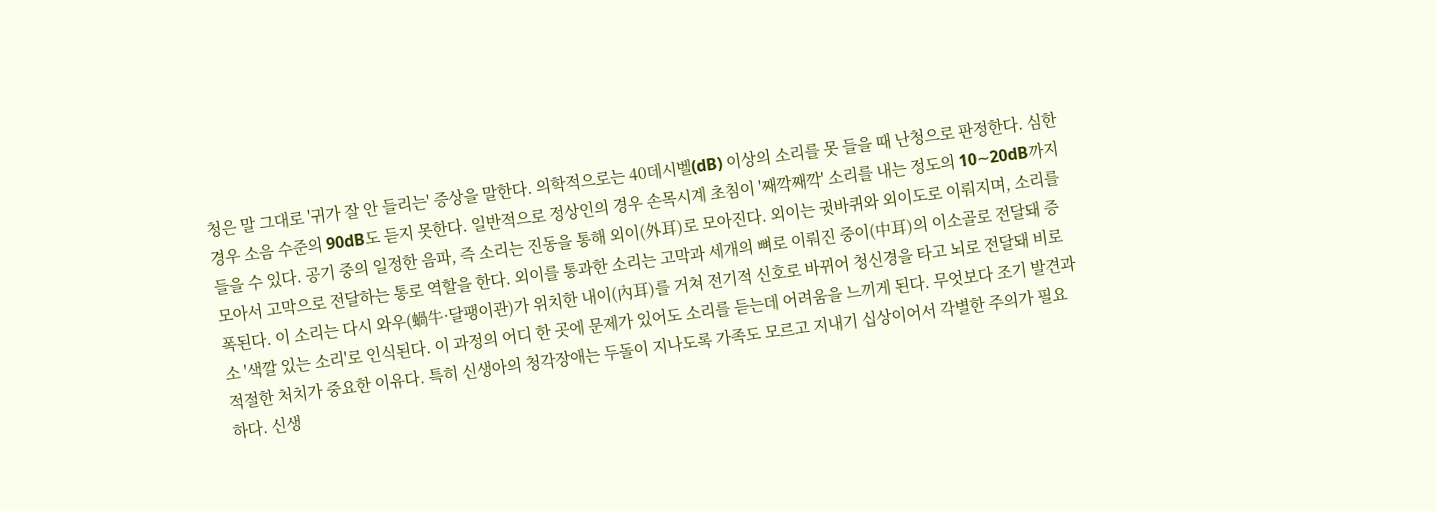청은 말 그대로 '귀가 잘 안 들리는' 증상을 말한다. 의학적으로는 40데시벨(dB) 이상의 소리를 못 들을 때 난청으로 판정한다. 심한 경우 소음 수준의 90dB도 듣지 못한다. 일반적으로 정상인의 경우 손목시계 초침이 '째깍째깍' 소리를 내는 정도의 10∼20dB까지 들을 수 있다. 공기 중의 일정한 음파, 즉 소리는 진동을 통해 외이(外耳)로 모아진다. 외이는 귓바퀴와 외이도로 이뤄지며, 소리를 모아서 고막으로 전달하는 통로 역할을 한다. 외이를 통과한 소리는 고막과 세개의 뼈로 이뤄진 중이(中耳)의 이소골로 전달돼 증폭된다. 이 소리는 다시 와우(蝸牛·달팽이관)가 위치한 내이(內耳)를 거쳐 전기적 신호로 바뀌어 청신경을 타고 뇌로 전달돼 비로소 '색깔 있는 소리'로 인식된다. 이 과정의 어디 한 곳에 문제가 있어도 소리를 듣는데 어려움을 느끼게 된다. 무엇보다 조기 발견과 적절한 처치가 중요한 이유다. 특히 신생아의 청각장애는 두돌이 지나도록 가족도 모르고 지내기 십상이어서 각별한 주의가 필요하다. 신생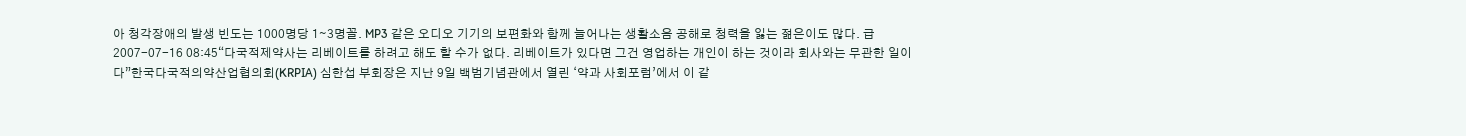아 청각장애의 발생 빈도는 1000명당 1∼3명꼴. MP3 같은 오디오 기기의 보편화와 함께 늘어나는 생활소음 공해로 청력을 잃는 젊은이도 많다. 급
2007-07-16 08:45“다국적제약사는 리베이트를 하려고 해도 할 수가 없다. 리베이트가 있다면 그건 영업하는 개인이 하는 것이라 회사와는 무관한 일이다”한국다국적의약산업협의회(KRPIA) 심한섭 부회장은 지난 9일 백범기념관에서 열린 ‘약과 사회포럼’에서 이 같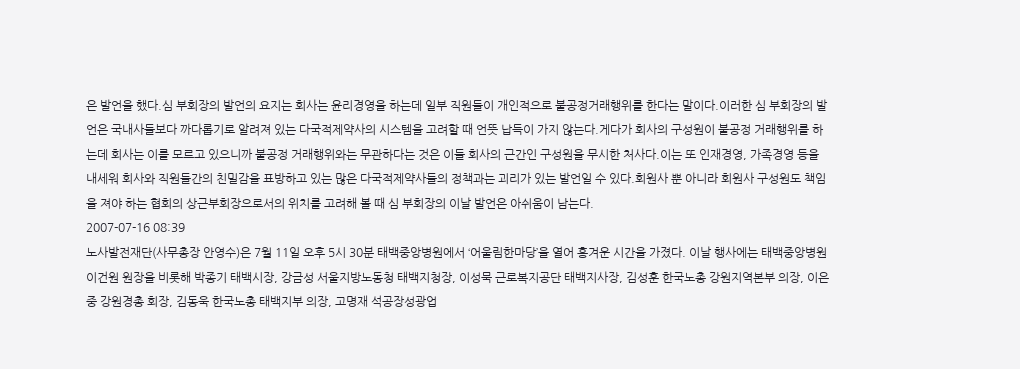은 발언을 했다.심 부회장의 발언의 요지는 회사는 윤리경영을 하는데 일부 직원들이 개인적으로 불공정거래행위를 한다는 말이다.이러한 심 부회장의 발언은 국내사들보다 까다롭기로 알려져 있는 다국적제약사의 시스템을 고려할 때 언뜻 납득이 가지 않는다.게다가 회사의 구성원이 불공정 거래행위를 하는데 회사는 이를 모르고 있으니까 불공정 거래행위와는 무관하다는 것은 이들 회사의 근간인 구성원을 무시한 처사다.이는 또 인재경영, 가족경영 등을 내세워 회사와 직원들간의 친밀감을 표방하고 있는 많은 다국적제약사들의 정책과는 괴리가 있는 발언일 수 있다.회원사 뿐 아니라 회원사 구성원도 책임을 져야 하는 협회의 상근부회장으로서의 위치를 고려해 볼 때 심 부회장의 이날 발언은 아쉬움이 남는다.
2007-07-16 08:39
노사발전재단(사무총장 안영수)은 7월 11일 오후 5시 30분 태백중앙병원에서 ‘어울림한마당’을 열어 흥겨운 시간을 가졌다. 이날 행사에는 태백중앙병원 이건원 원장을 비롯해 박종기 태백시장, 강금성 서울지방노동청 태백지청장, 이성묵 근로복지공단 태백지사장, 김성훈 한국노총 강원지역본부 의장, 이은중 강원경총 회장, 김동욱 한국노총 태백지부 의장, 고명재 석공장성광업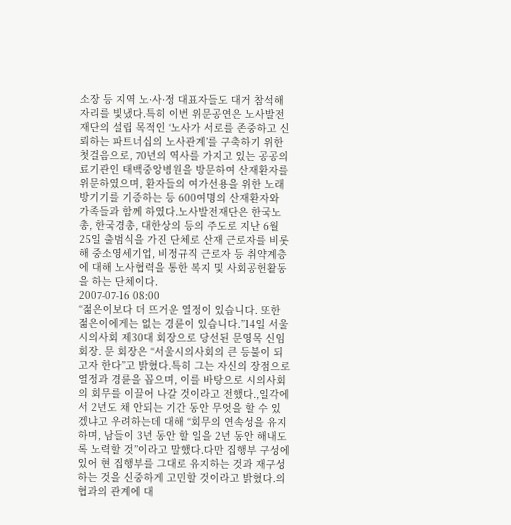소장 등 지역 노·사·정 대표자들도 대거 참석해 자리를 빛냈다.특히 이번 위문공연은 노사발전재단의 설립 목적인 ‘노사가 서로를 존중하고 신뢰하는 파트너십의 노사관계’를 구축하기 위한 첫걸음으로, 70년의 역사를 가지고 있는 공공의료기관인 태백중앙병원을 방문하여 산재환자를 위문하였으며, 환자들의 여가선용을 위한 노래방기기를 기증하는 등 600여명의 산재환자와 가족들과 함께 하였다.노사발전재단은 한국노총, 한국경총, 대한상의 등의 주도로 지난 6월 25일 출범식을 가진 단체로 산재 근로자를 비롯해 중소영세기업, 비정규직 근로자 등 취약계층에 대해 노사협력을 통한 복지 및 사회공헌활동을 하는 단체이다.
2007-07-16 08:00
“젊은이보다 더 뜨거운 열정이 있습니다. 또한 젊은이에게는 없는 경륜이 있습니다.”14일 서울시의사회 제30대 회장으로 당선된 문영목 신임회장. 문 회장은 “서울시의사회의 큰 등불이 되고자 한다”고 밝혔다.특히 그는 자신의 장점으로 열정과 경륜을 꼽으며, 이를 바탕으로 시의사회의 회무를 이끌어 나갈 것이라고 전했다.,일각에서 2년도 채 안되는 기간 동안 무엇을 할 수 있겠냐고 우려하는데 대해 “회무의 연속성을 유지하며, 남들이 3년 동안 할 일을 2년 동안 해내도록 노력할 것”이라고 말했다.다만 집행부 구성에 있어 현 집행부를 그대로 유지하는 것과 재구성하는 것을 신중하게 고민할 것이라고 밝혔다.의협과의 관계에 대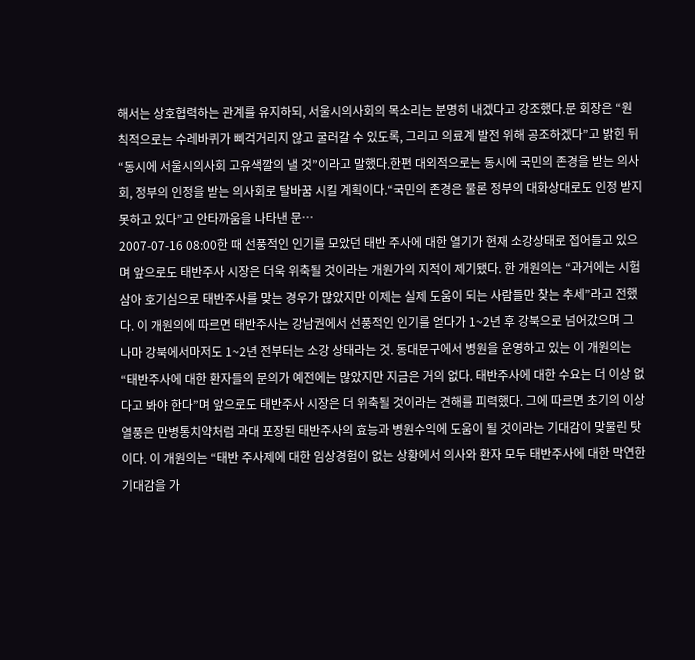해서는 상호협력하는 관계를 유지하되, 서울시의사회의 목소리는 분명히 내겠다고 강조했다.문 회장은 “원칙적으로는 수레바퀴가 삐걱거리지 않고 굴러갈 수 있도록, 그리고 의료계 발전 위해 공조하겠다”고 밝힌 뒤 “동시에 서울시의사회 고유색깔의 낼 것”이라고 말했다.한편 대외적으로는 동시에 국민의 존경을 받는 의사회, 정부의 인정을 받는 의사회로 탈바꿈 시킬 계획이다.“국민의 존경은 물론 정부의 대화상대로도 인정 받지 못하고 있다”고 안타까움을 나타낸 문…
2007-07-16 08:00한 때 선풍적인 인기를 모았던 태반 주사에 대한 열기가 현재 소강상태로 접어들고 있으며 앞으로도 태반주사 시장은 더욱 위축될 것이라는 개원가의 지적이 제기됐다. 한 개원의는 “과거에는 시험 삼아 호기심으로 태반주사를 맞는 경우가 많았지만 이제는 실제 도움이 되는 사람들만 찾는 추세”라고 전했다. 이 개원의에 따르면 태반주사는 강남권에서 선풍적인 인기를 얻다가 1~2년 후 강북으로 넘어갔으며 그나마 강북에서마저도 1~2년 전부터는 소강 상태라는 것. 동대문구에서 병원을 운영하고 있는 이 개원의는 “태반주사에 대한 환자들의 문의가 예전에는 많았지만 지금은 거의 없다. 태반주사에 대한 수요는 더 이상 없다고 봐야 한다”며 앞으로도 태반주사 시장은 더 위축될 것이라는 견해를 피력했다. 그에 따르면 초기의 이상열풍은 만병통치약처럼 과대 포장된 태반주사의 효능과 병원수익에 도움이 될 것이라는 기대감이 맞물린 탓이다. 이 개원의는 “태반 주사제에 대한 임상경험이 없는 상황에서 의사와 환자 모두 태반주사에 대한 막연한 기대감을 가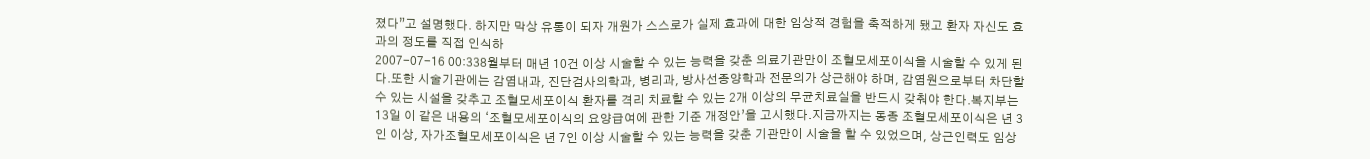졌다”고 설명했다. 하지만 막상 유통이 되자 개원가 스스로가 실제 효과에 대한 임상적 경험을 축적하게 됐고 환자 자신도 효과의 정도를 직접 인식하
2007-07-16 00:338월부터 매년 10건 이상 시술할 수 있는 능력을 갖춘 의료기관만이 조혈모세포이식을 시술할 수 있게 된다.또한 시술기관에는 감염내과, 진단검사의학과, 병리과, 방사선종양학과 전문의가 상근해야 하며, 감염원으로부터 차단할 수 있는 시설을 갖추고 조혈모세포이식 환자를 격리 치료할 수 있는 2개 이상의 무균치료실을 반드시 갖춰야 한다.복지부는 13일 이 같은 내용의 ‘조혈모세포이식의 요양급여에 관한 기준 개정안’을 고시했다.지금까지는 동종 조혈모세포이식은 년 3인 이상, 자가조혈모세포이식은 년 7인 이상 시술할 수 있는 능력을 갖춘 기관만이 시술을 할 수 있었으며, 상근인력도 임상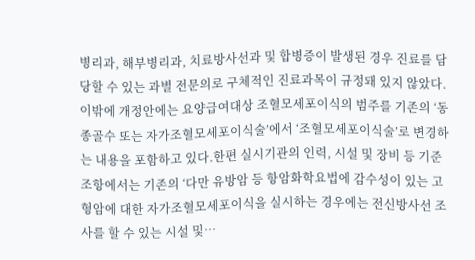병리과, 해부병리과, 치료방사선과 및 합병증이 발생된 경우 진료를 담당할 수 있는 과별 전문의로 구체적인 진료과목이 규정돼 있지 않았다.이밖에 개정안에는 요양급여대상 조혈모세포이식의 범주를 기존의 ‘동종골수 또는 자가조혈모세포이식술’에서 ‘조혈모세포이식술’로 변경하는 내용을 포함하고 있다.한편 실시기관의 인력, 시설 및 장비 등 기준 조항에서는 기존의 ‘다만 유방암 등 항암화학요법에 감수성이 있는 고형암에 대한 자가조혈모세포이식을 실시하는 경우에는 전신방사선 조사를 할 수 있는 시설 및…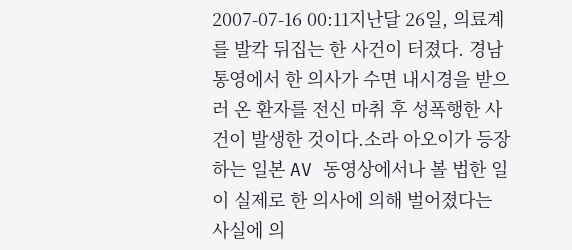2007-07-16 00:11지난달 26일, 의료계를 발칵 뒤집는 한 사건이 터졌다. 경남 통영에서 한 의사가 수면 내시경을 받으러 온 환자를 전신 마취 후 성폭행한 사건이 발생한 것이다.소라 아오이가 등장하는 일본 AV 동영상에서나 볼 법한 일이 실제로 한 의사에 의해 벌어졌다는 사실에 의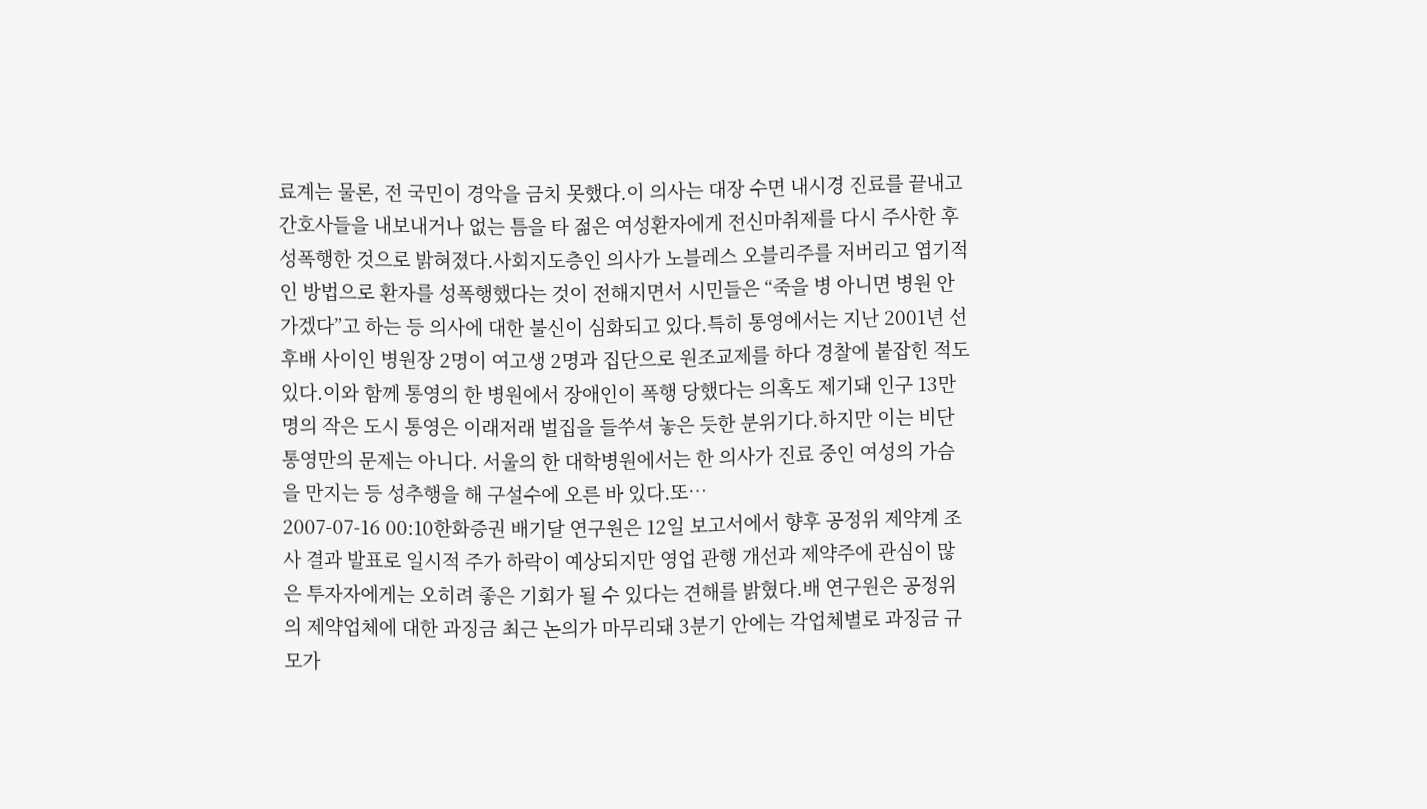료계는 물론, 전 국민이 경악을 금치 못했다.이 의사는 대장 수면 내시경 진료를 끝내고 간호사들을 내보내거나 없는 틈을 타 젊은 여성환자에게 전신마취제를 다시 주사한 후 성폭행한 것으로 밝혀졌다.사회지도층인 의사가 노블레스 오블리주를 저버리고 엽기적인 방법으로 환자를 성폭행했다는 것이 전해지면서 시민들은 “죽을 병 아니면 병원 안가겠다”고 하는 등 의사에 대한 불신이 심화되고 있다.특히 통영에서는 지난 2001년 선후배 사이인 병원장 2명이 여고생 2명과 집단으로 원조교제를 하다 경찰에 붙잡힌 적도 있다.이와 함께 통영의 한 병원에서 장애인이 폭행 당했다는 의혹도 제기돼 인구 13만 명의 작은 도시 통영은 이래저래 벌집을 들쑤셔 놓은 듯한 분위기다.하지만 이는 비단 통영만의 문제는 아니다. 서울의 한 대학병원에서는 한 의사가 진료 중인 여성의 가슴을 만지는 등 성추행을 해 구설수에 오른 바 있다.또…
2007-07-16 00:10한화증권 배기달 연구원은 12일 보고서에서 향후 공정위 제약계 조사 결과 발표로 일시적 주가 하락이 예상되지만 영업 관행 개선과 제약주에 관심이 많은 투자자에게는 오히려 좋은 기회가 될 수 있다는 견해를 밝혔다.배 연구원은 공정위의 제약업체에 대한 과징금 최근 논의가 마무리돼 3분기 안에는 각업체별로 과징금 규모가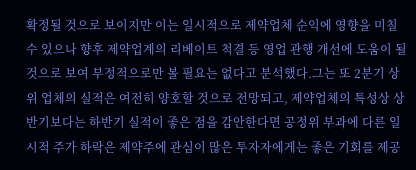확정될 것으로 보이지만 이는 일시적으로 제약업체 순익에 영향을 미칠 수 있으나 향후 제약업계의 리베이트 척결 등 영업 관행 개선에 도움이 될 것으로 보여 부정적으로만 볼 필요는 없다고 분석했다.그는 또 2분기 상위 업체의 실적은 여전히 양호할 것으로 전망되고, 제약업체의 특성상 상반기보다는 하반기 실적이 좋은 점을 감안한다면 공정위 부과에 다른 일시적 주가 하락은 제약주에 관심이 많은 투자자에게는 좋은 기회를 제공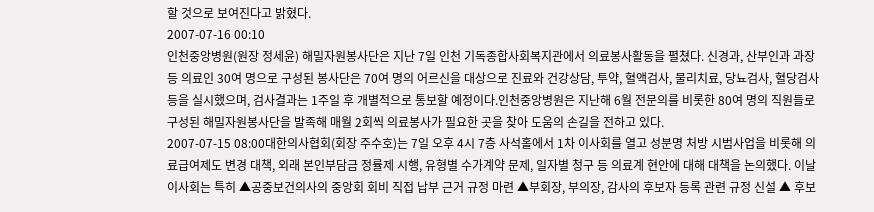할 것으로 보여진다고 밝혔다.
2007-07-16 00:10
인천중앙병원(원장 정세윤) 해밀자원봉사단은 지난 7일 인천 기독종합사회복지관에서 의료봉사활동을 펼쳤다. 신경과, 산부인과 과장 등 의료인 30여 명으로 구성된 봉사단은 70여 명의 어르신을 대상으로 진료와 건강상담, 투약, 혈액검사, 물리치료, 당뇨검사, 혈당검사 등을 실시했으며, 검사결과는 1주일 후 개별적으로 통보할 예정이다.인천중앙병원은 지난해 6월 전문의를 비롯한 80여 명의 직원들로 구성된 해밀자원봉사단을 발족해 매월 2회씩 의료봉사가 필요한 곳을 찾아 도움의 손길을 전하고 있다.
2007-07-15 08:00대한의사협회(회장 주수호)는 7일 오후 4시 7층 사석홀에서 1차 이사회를 열고 성분명 처방 시범사업을 비롯해 의료급여제도 변경 대책, 외래 본인부담금 정률제 시행, 유형별 수가계약 문제, 일자별 청구 등 의료계 현안에 대해 대책을 논의했다. 이날 이사회는 특히 ▲공중보건의사의 중앙회 회비 직접 납부 근거 규정 마련 ▲부회장, 부의장, 감사의 후보자 등록 관련 규정 신설 ▲ 후보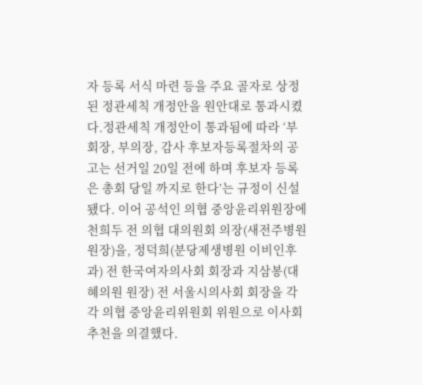자 등록 서식 마련 등을 주요 골자로 상정된 정관세칙 개정안을 원안대로 통과시켰다.정관세칙 개정안이 통과됨에 따라 ‘부회장, 부의장, 감사 후보자등록절차의 공고는 선거일 20일 전에 하며 후보자 등록은 총회 당일 까지로 한다’는 규정이 신설됐다. 이어 공석인 의협 중앙윤리위원장에 천희두 전 의협 대의원회 의장(새전주병원 원장)을, 정덕희(분당제생병원 이비인후과) 전 한국여자의사회 회장과 지삼봉(대혜의원 원장) 전 서울시의사회 회장을 각각 의협 중앙윤리위원회 위원으로 이사회 추천을 의결했다.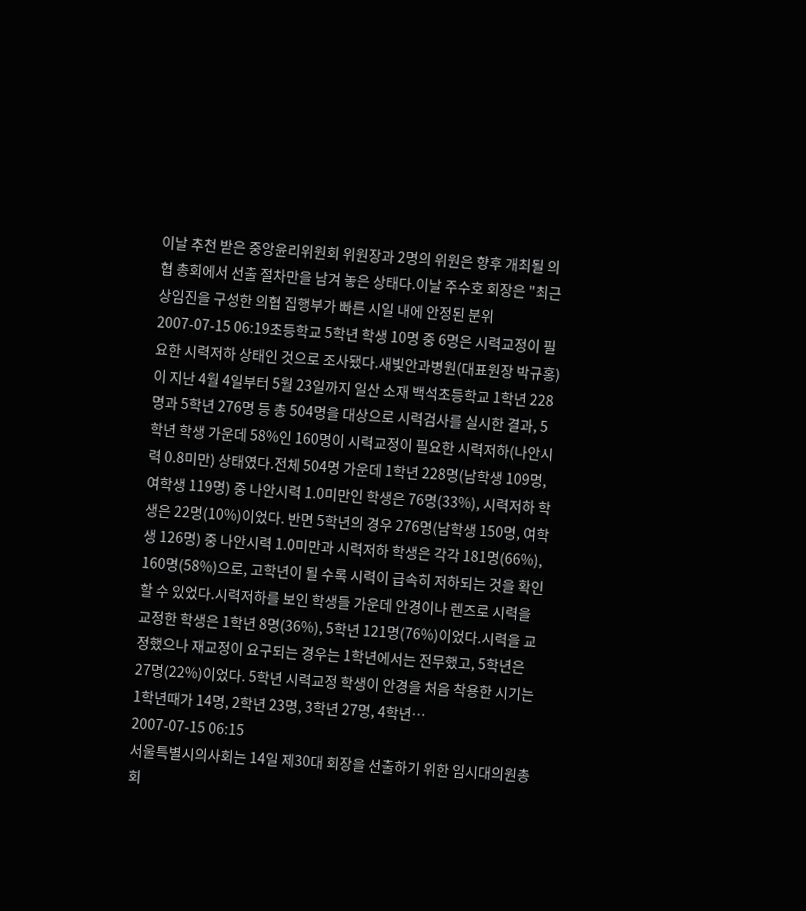이날 추천 받은 중앙윤리위원회 위원장과 2명의 위원은 향후 개최될 의협 총회에서 선출 절차만을 남겨 놓은 상태다.이날 주수호 회장은 "최근 상임진을 구성한 의협 집행부가 빠른 시일 내에 안정된 분위
2007-07-15 06:19초등학교 5학년 학생 10명 중 6명은 시력교정이 필요한 시력저하 상태인 것으로 조사됐다.새빛안과병원(대표원장 박규홍)이 지난 4월 4일부터 5월 23일까지 일산 소재 백석초등학교 1학년 228명과 5학년 276명 등 총 504명을 대상으로 시력검사를 실시한 결과, 5학년 학생 가운데 58%인 160명이 시력교정이 필요한 시력저하(나안시력 0.8미만) 상태였다.전체 504명 가운데 1학년 228명(남학생 109명, 여학생 119명) 중 나안시력 1.0미만인 학생은 76명(33%), 시력저하 학생은 22명(10%)이었다. 반면 5학년의 경우 276명(남학생 150명, 여학생 126명) 중 나안시력 1.0미만과 시력저하 학생은 각각 181명(66%), 160명(58%)으로, 고학년이 될 수록 시력이 급속히 저하되는 것을 확인할 수 있었다.시력저하를 보인 학생들 가운데 안경이나 렌즈로 시력을 교정한 학생은 1학년 8명(36%), 5학년 121명(76%)이었다.시력을 교정했으나 재교정이 요구되는 경우는 1학년에서는 전무했고, 5학년은 27명(22%)이었다. 5학년 시력교정 학생이 안경을 처음 착용한 시기는 1학년때가 14명, 2학년 23명, 3학년 27명, 4학년…
2007-07-15 06:15
서울특별시의사회는 14일 제30대 회장을 선출하기 위한 임시대의원총회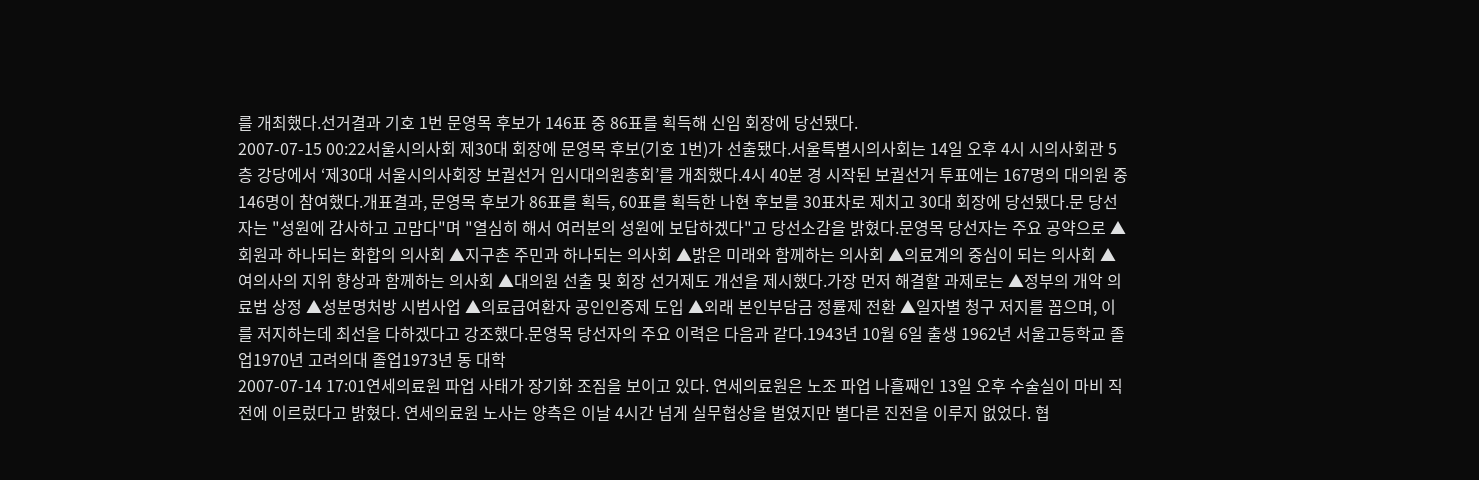를 개최했다.선거결과 기호 1번 문영목 후보가 146표 중 86표를 획득해 신임 회장에 당선됐다.
2007-07-15 00:22서울시의사회 제30대 회장에 문영목 후보(기호 1번)가 선출됐다.서울특별시의사회는 14일 오후 4시 시의사회관 5층 강당에서 ‘제30대 서울시의사회장 보궐선거 임시대의원총회’를 개최했다.4시 40분 경 시작된 보궐선거 투표에는 167명의 대의원 중 146명이 참여했다.개표결과, 문영목 후보가 86표를 획득, 60표를 획득한 나현 후보를 30표차로 제치고 30대 회장에 당선됐다.문 당선자는 "성원에 감사하고 고맙다"며 "열심히 해서 여러분의 성원에 보답하겠다"고 당선소감을 밝혔다.문영목 당선자는 주요 공약으로 ▲회원과 하나되는 화합의 의사회 ▲지구촌 주민과 하나되는 의사회 ▲밝은 미래와 함께하는 의사회 ▲의료계의 중심이 되는 의사회 ▲여의사의 지위 향상과 함께하는 의사회 ▲대의원 선출 및 회장 선거제도 개선을 제시했다.가장 먼저 해결할 과제로는 ▲정부의 개악 의료법 상정 ▲성분명처방 시범사업 ▲의료급여환자 공인인증제 도입 ▲외래 본인부담금 정률제 전환 ▲일자별 청구 저지를 꼽으며, 이를 저지하는데 최선을 다하겠다고 강조했다.문영목 당선자의 주요 이력은 다음과 같다.1943년 10월 6일 출생 1962년 서울고등학교 졸업1970년 고려의대 졸업1973년 동 대학
2007-07-14 17:01연세의료원 파업 사태가 장기화 조짐을 보이고 있다. 연세의료원은 노조 파업 나흘째인 13일 오후 수술실이 마비 직전에 이르렀다고 밝혔다. 연세의료원 노사는 양측은 이날 4시간 넘게 실무협상을 벌였지만 별다른 진전을 이루지 없었다. 협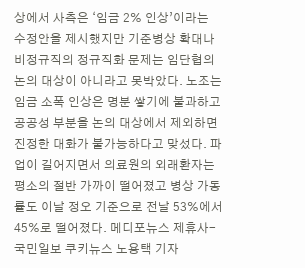상에서 사측은 ‘임금 2% 인상’이라는 수정안을 제시했지만 기준병상 확대나 비정규직의 정규직화 문제는 임단협의 논의 대상이 아니라고 못박았다. 노조는 임금 소폭 인상은 명분 쌓기에 불과하고 공공성 부분을 논의 대상에서 제외하면 진정한 대화가 불가능하다고 맞섰다. 파업이 길어지면서 의료원의 외래환자는 평소의 절반 가까이 떨어졌고 병상 가동률도 이날 정오 기준으로 전날 53%에서 45%로 떨어졌다. 메디포뉴스 제휴사-국민일보 쿠키뉴스 노용택 기자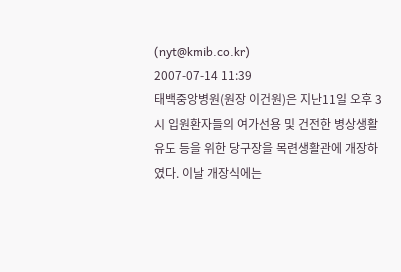(nyt@kmib.co.kr)
2007-07-14 11:39
태백중앙병원(원장 이건원)은 지난11일 오후 3시 입원환자들의 여가선용 및 건전한 병상생활 유도 등을 위한 당구장을 목련생활관에 개장하였다. 이날 개장식에는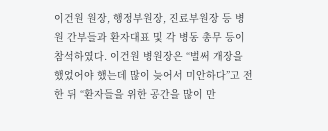이건원 원장, 행정부원장, 진료부원장 등 병원 간부들과 환자대표 및 각 병동 총무 등이 참석하였다. 이건원 병원장은 “벌써 개장을 했었어야 했는데 많이 늦어서 미안하다”고 전한 뒤 “환자들을 위한 공간을 많이 만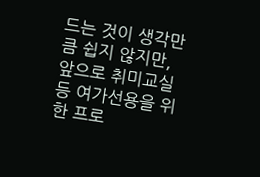드는 것이 생각만큼 쉽지 않지만, 앞으로 취미교실 등 여가선용을 위한 프로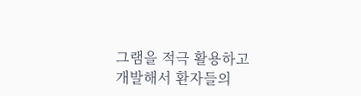그램을 적극 활용하고 개발해서 환자들의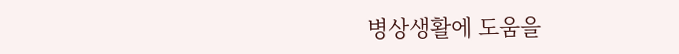병상생활에 도움을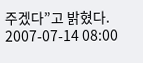주겠다”고 밝혔다.
2007-07-14 08:00